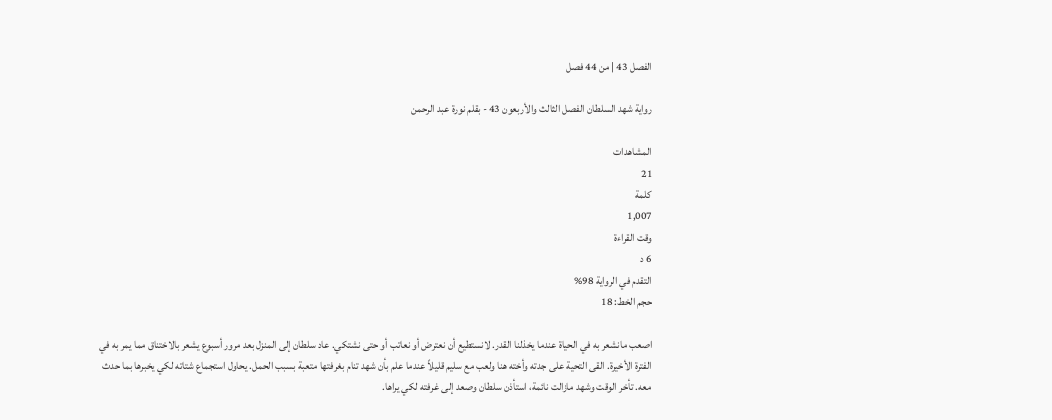الفصل 43 | من 44 فصل

رواية شهد السلطان الفصل الثالث والأربعون 43 - بقلم نورة عبد الرحمن

المشاهدات
21
كلمة
1,007
وقت القراءة
6 د
التقدم في الرواية 98%
حجم الخط: 18

اصعب مانشعر به في الحياة عندما يخذلنا القدر. لانستطيع أن نعترض أو نعاتب أو حتى نشتكي. عاد سلطان إلى المنزل بعد مرور أسبوع يشعر بالاختناق مما يمر به في الفترة الأخيرة. القى التحية على جدته وأخته هنا ولعب مع سليم قليلاً عندما علم بأن شهد تنام بغرفتها متعبة بسبب الحمل. يحاول استجماع شتاته لكي يخبرها بما حدث معه. تأخر الوقت وشهد مازالت نائمة، استأذن سلطان وصعد إلى غرفته لكي يراها.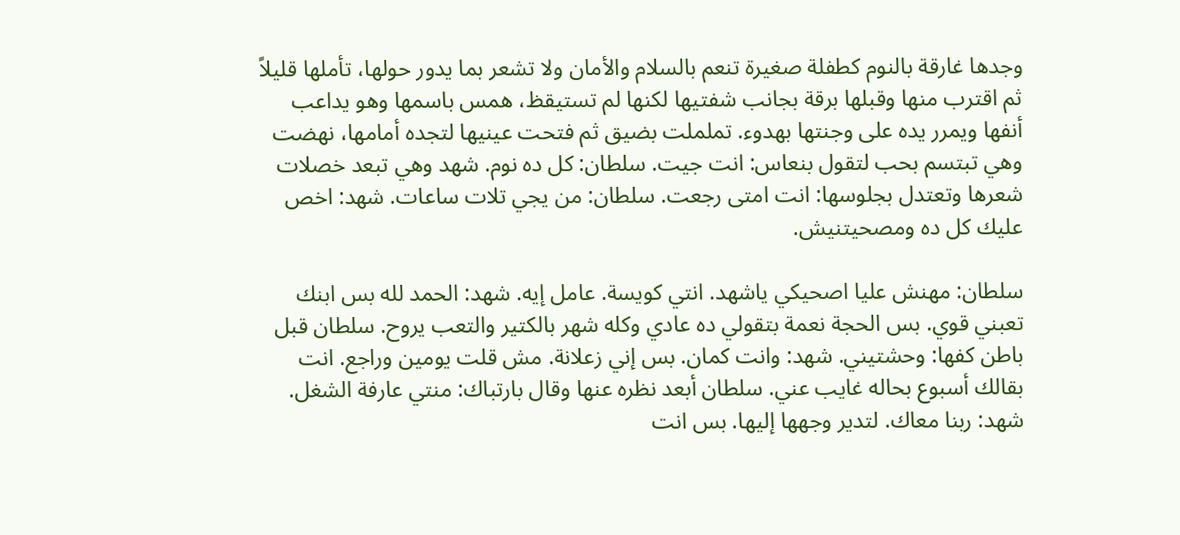وجدها غارقة بالنوم كطفلة صغيرة تنعم بالسلام والأمان ولا تشعر بما يدور حولها، تأملها قليلاً ثم اقترب منها وقبلها برقة بجانب شفتيها لكنها لم تستيقظ، همس باسمها وهو يداعب أنفها ويمرر يده على وجنتها بهدوء. تململت بضيق ثم فتحت عينيها لتجده أمامها، نهضت وهي تبتسم بحب لتقول بنعاس: انت جيت. سلطان: كل ده نوم. شهد وهي تبعد خصلات شعرها وتعتدل بجلوسها: انت امتى رجعت. سلطان: من يجي تلات ساعات. شهد: اخص عليك كل ده ومصحيتنيش.

سلطان: مهنش عليا اصحيكي ياشهد. انتي كويسة. عامل إيه. شهد: الحمد لله بس ابنك تعبني قوي. بس الحجة نعمة بتقولي ده عادي وكله شهر بالكتير والتعب يروح. سلطان قبل باطن كفها: وحشتيني. شهد: وانت كمان. بس إني زعلانة. مش قلت يومين وراجع. انت بقالك أسبوع بحاله غايب عني. سلطان أبعد نظره عنها وقال بارتباك: منتي عارفة الشغل. شهد: ربنا معاك. لتدير وجهها إليها. بس انت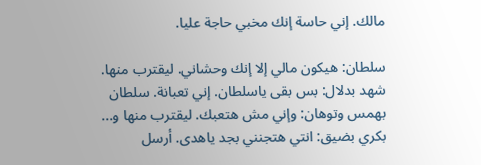مالك. إني حاسة إنك مخبي حاجة عليا.

سلطان: هيكون مالي إلا إنك وحشاني. ليقترب منها. شهد بدلال: بس بقى ياسلطان. إني تعبانة. سلطان بهمس وتوهان: وإني مش هتعبك. ليقترب منها و... بكري بضيق: انتي هتجنني بجد ياهدى. أرسل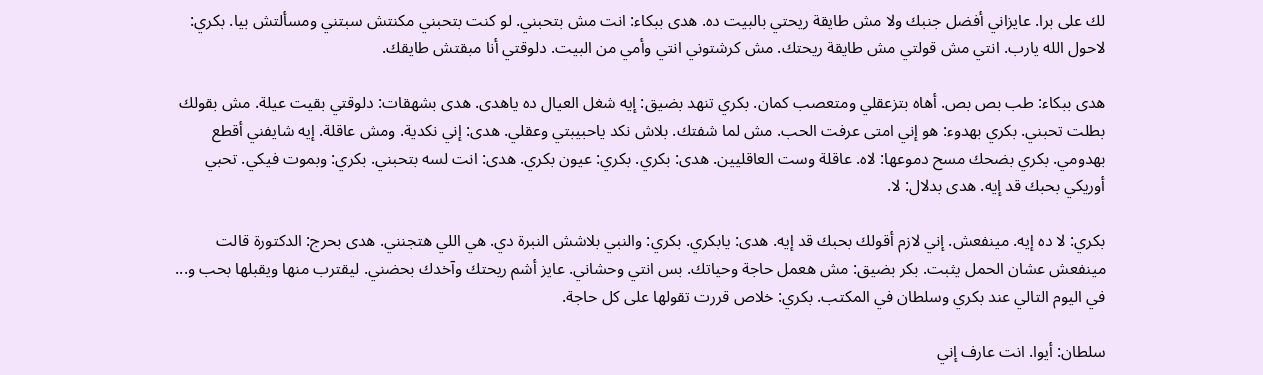لك على برا. عايزاني أفضل جنبك ولا مش طايقة ريحتي بالبيت ده. هدى ببكاء: انت مش بتحبني. لو كنت بتحبني مكنتش سبتني ومسألتش بيا. بكري: لاحول الله يارب. انتي مش قولتي مش طايقة ريحتك. مش كرشتوني انتي وأمي من البيت. دلوقتي أنا مبقتش طايقك.

هدى ببكاء: طب بص بص. أهاه بتزعقلي ومتعصب كمان. بكري تنهد بضيق: إيه شغل العيال ده ياهدى. هدى بشهقات: دلوقتي بقيت عيلة. مش بقولك بطلت تحبني. بكري بهدوء: هو إني امتى عرفت الحب. مش لما شفتك. بلاش نكد ياحبيبتي وعقلي. هدى: إني نكدية. ومش عاقلة. إيه شايفني أقطع بهدومي. بكري بضحك مسح دموعها: لاه. عاقلة وست العاقليين. هدى: بكري. بكري: عيون بكري. هدى: انت لسه بتحبني. بكري: وبموت فيكي. تحبي أوريكي بحبك قد إيه. هدى بدلال: لا.

بكري: لا ده إيه. مينفعش. إني لازم أقولك بحبك قد إيه. هدى: يابكري. بكري: والنبي بلاشش النبرة دي. هي اللي هتجنني. هدى بحرج: الدكتورة قالت مينفعش عشان الحمل يثبت. بكر بضيق: مش هعمل حاجة وحياتك. بس انتي وحشاني. عايز أشم ريحتك وآخدك بحضني. ليقترب منها ويقبلها بحب و... في اليوم التالي عند بكري وسلطان في المكتب. بكري: خلاص قررت تقولها على كل حاجة.

سلطان: أيوا. انت عارف إني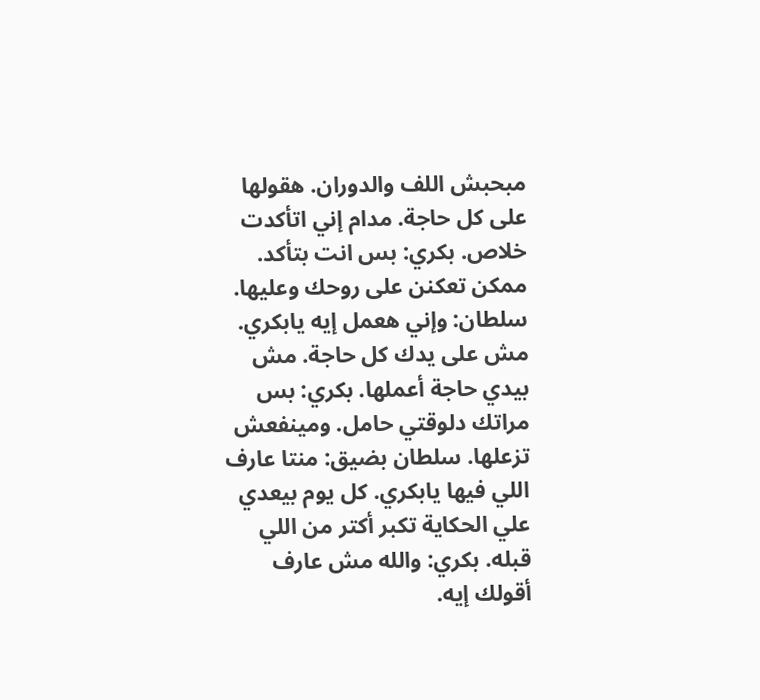مبحبش اللف والدوران. هقولها على كل حاجة. مدام إني اتأكدت خلاص. بكري: بس انت بتأكد. ممكن تعكنن على روحك وعليها. سلطان: وإني هعمل إيه يابكري. مش على يدك كل حاجة. مش بيدي حاجة أعملها. بكري: بس مراتك دلوقتي حامل. ومينفعش تزعلها. سلطان بضيق: منتا عارف اللي فيها يابكري. كل يوم بيعدي علي الحكاية تكبر أكتر من اللي قبله. بكري: والله مش عارف أقولك إيه.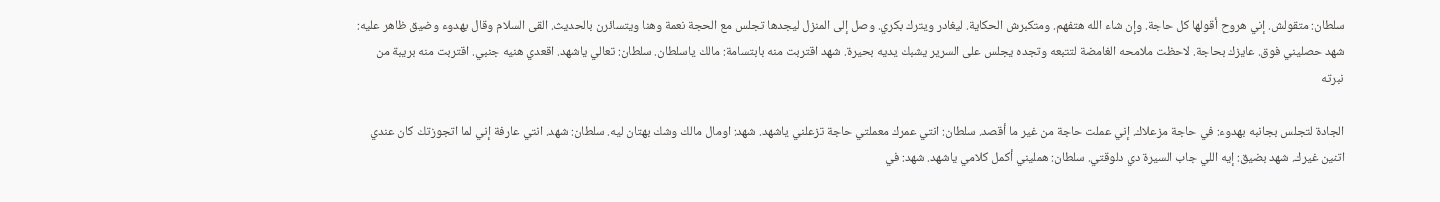سلطان: متقولش. إني هروح أقولها كل حاجة. وإن شاء الله هتفهم. ومتكبرش الحكاية. ليغادر ويترك بكري. وصل إلى المنزل ليجدها تجلس مع الحجة نعمة وهنا ويتسائرن بالحديث. القى السلام وقال بهدوء وضيق ظاهر عليه: شهد حصليني فوق. عايزك بحاجة. لاحظت ملامحه الغامضة لتتبعه وتجده يجلس على السرير يشبك يديه بحيرة. شهد اقتربت منه بابتسامة: مالك ياسلطان. سلطان: تعالي ياشهد. اقعدي هنيه جنبي. اقتربت منه بريبة من نبرته

الجادة لتجلس بجانبه بهدوء: في حاجة مزعلاك. إني عملت حاجة من غير ما أقصد. سلطان: انتي عمرك معملتي حاجة تزعلني ياشهد. شهد: اومال مالك وشك بهتان ليه. سلطان: شهد. انتي عارفة إني لما اتجوزتك كان عندي اتنين غيرك. شهد بضيق: إيه اللي جاب السيرة دي دلوقتي. سلطان: همليني أكمل كلامي ياشهد. شهد: في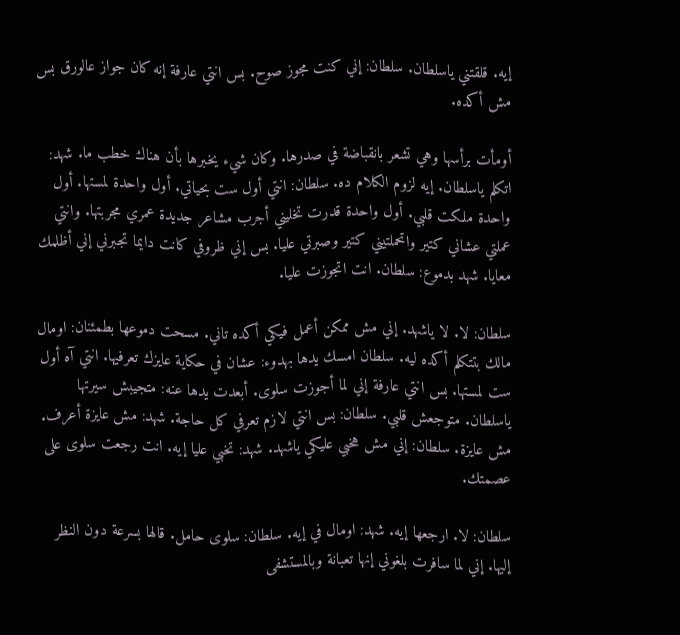إيه. قلقتني ياسلطان. سلطان: إني كنت مجوز صوح. بس انتي عارفة إنه كان جواز عالورق بس مش أكده.

أومأت برأسها وهي تشعر بانقباضة في صدرها. وكان شيء يخبرها بأن هناك خطب ما. شهد: اتكلم ياسلطان. إيه لزوم الكلام ده. سلطان: انتي أول ست بحياتي. أول واحدة لمستها. أول واحدة ملكت قلبي. أول واحدة قدرت تخليني أجرب مشاعر جديدة عمري مجربتها. وانتي عملتي عشاني كتير واتحملتيني كتير وصبرتي عليا. بس إني ظروفي كانت دايما تجبرني إني أظلمك معايا. شهد بدموع: سلطان. انت اتجوزت عليا.

سلطان: لا. لا ياشهد. إني مش ممكن أعمل فيكي أكده تاني. مسحت دموعها بطمئنان: اومال مالك بتتكلم أكده ليه. سلطان امسك يدها بهدوء: عشان في حكاية عايزك تعرفيها. انتي آه أول ست لمستها. بس انتي عارفة إني لما أجوزت سلوى. أبعدت يدها عنه: متجيبش سيرتها ياسلطان. متوجعش قلبي. سلطان: بس انتي لازم تعرفي كل حاجة. شهد: مش عايزة أعرف. مش عايزة. سلطان: إني مش هخبي عليكي ياشهد. شهد: تخبي عليا إيه. انت رجعت سلوى على عصمتك.

سلطان: لا. ارجعها إيه. شهد: اومال في إيه. سلطان: سلوى حامل. قالها بسرعة دون النظر إليها. إني لما سافرت بلغوني إنها تعبانة وبالمستشفى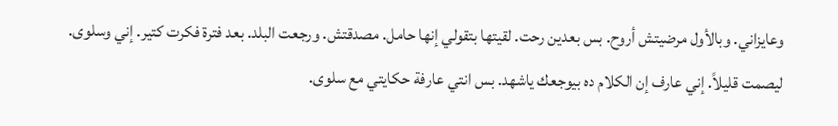وعايزاني. وبالأول مرضيتش أروح. بس بعدين رحت. لقيتها بتقولي إنها حامل. مصدقتش. ورجعت البلد. بعد فترة فكرت كتير. إني وسلوى. ليصمت قليلاً. إني عارف إن الكلام ده بيوجعك ياشهد. بس انتي عارفة حكايتي مع سلوى.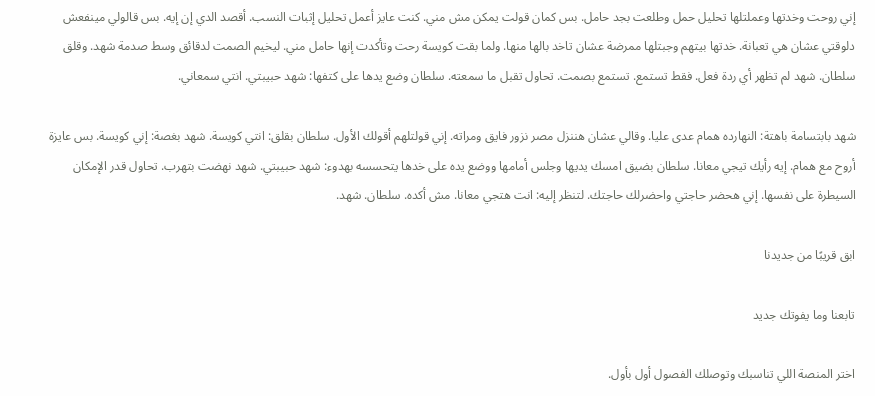إني روحت وخدتها وعملتلها تحليل حمل وطلعت بجد حامل. بس كمان قولت يمكن مش مني. كنت عايز أعمل تحليل إثبات النسب. أقصد الدي إن إيه. بس قالولي مينفعش دلوقتي عشان هي تعبانة. خدتها بيتهم وجبتلها ممرضة عشان تاخد بالها منها. ولما بقت كويسة رحت وتأكدت إنها حامل مني. ليخيم الصمت لدقائق وسط صدمة شهد. وقلق سلطان. شهد لم تظهر أي ردة فعل. فقط تستمع. تستمع بصمت. تحاول تقبل ما سمعته. سلطان وضع يدها على كتفها: شهد حبيبتي. انتي سمعاني.

شهد بابتسامة باهتة: النهارده همام عدى عليا. وقالي عشان هننزل مصر نزور فايق ومراته. إني قولتلهم أقولك الأول. سلطان بقلق: انتي كويسة. شهد بغصة: إني كويسة. بس عايزة أروح مع همام. إيه رأيك تيجي معانا. سلطان بضيق امسك يديها وجلس أمامها ووضع يده على خدها يتحسسه بهدوء: شهد حبيبتي. شهد نهضت بتهرب. تحاول قدر الإمكان السيطرة على نفسها. إني هحضر حاجتي واحضرلك حاجتك. لتنظر إليه: انت هتجي معانا. مش أكده. سلطان. شهد.

ابق قريبًا من جديدنا

تابعنا وما يفوتك جديد

اختر المنصة اللي تناسبك وتوصلك الفصول أول بأول.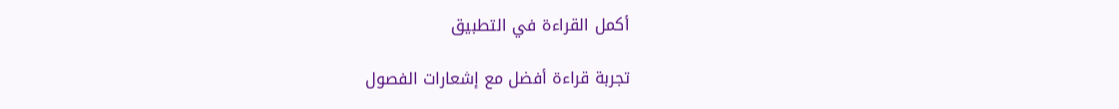أكمل القراءة في التطبيق

تجربة قراءة أفضل مع إشعارات الفصول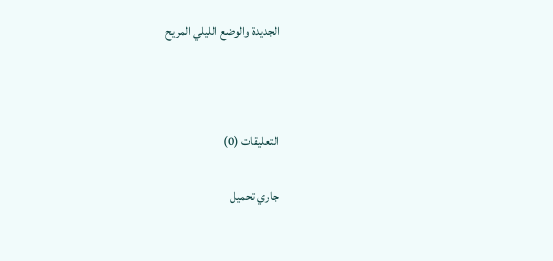الجديدة والوضع الليلي المريح



التعليقات (0)

جاري تحميل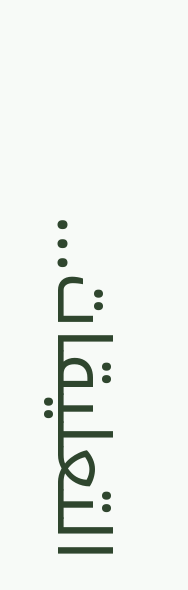التعليقات...